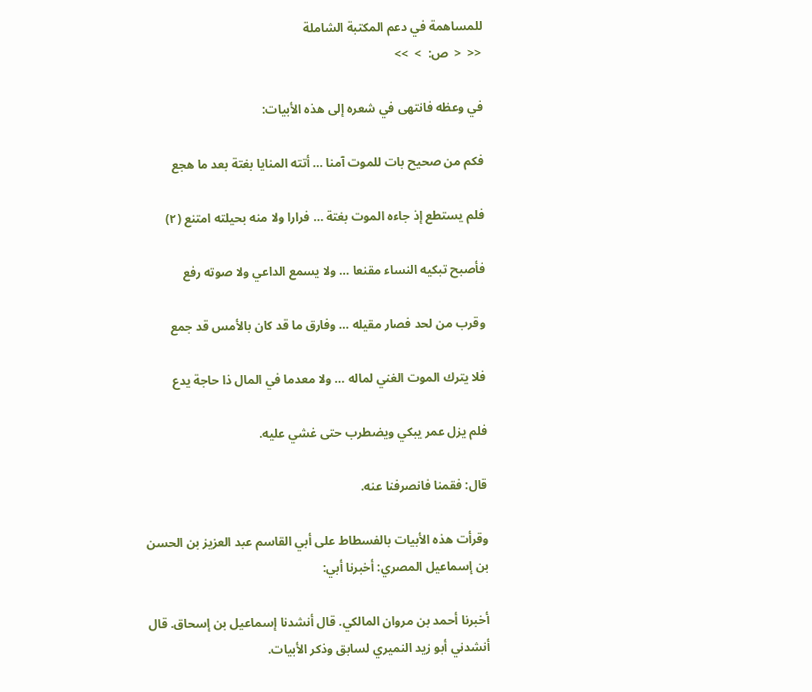للمساهمة في دعم المكتبة الشاملة
<<  <  ص:  >  >>

في وعظه فانتهى في شعره إلى هذه الأبيات:

فكم من صحيح بات للموت آمنا … أتته المنايا بغتة بعد ما هجع

فلم يستطع إذ جاءه الموت بغتة … فرارا ولا منه بحيلته امتنع (٢)

فأصبح تبكيه النساء مقنعا … ولا يسمع الداعي ولا صوته رفع

وقرب من لحد فصار مقيله … وفارق ما قد كان بالأمس قد جمع

فلا يترك الموت الغني لماله … ولا معدما في المال ذا حاجة يدع

فلم يزل عمر يبكي ويضطرب حتى غشي عليه.

قال: فقمنا فانصرفنا عنه.

وقرأت هذه الأبيات بالفسطاط على أبي القاسم عبد العزيز بن الحسن بن إسماعيل المصري: أخبرنا أبي:

أخبرنا أحمد بن مروان المالكي. قال أنشدنا إسماعيل بن إسحاق. قال أنشدني أبو زيد النميري لسابق وذكر الأبيات.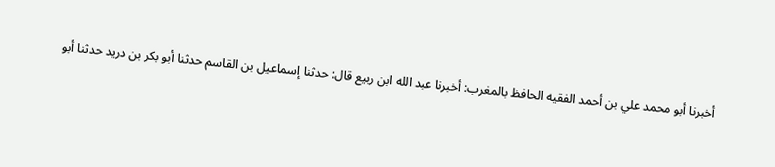أخبرنا أبو محمد علي بن أحمد الفقيه الحافظ بالمغرب: أخبرنا عبد الله ابن ربيع قال: حدثنا إسماعيل بن القاسم حدثنا أبو بكر بن دريد حدثنا أبو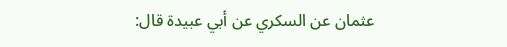عثمان عن السكري عن أبي عبيدة قال: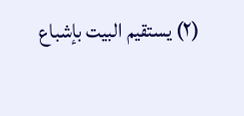(٢) يستقيم البيت بإشباع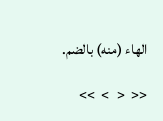الهاء (منه) بالضم.

<<  <   >  >>